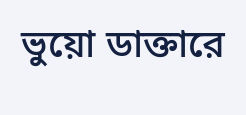ভুয়ো ডাক্তারে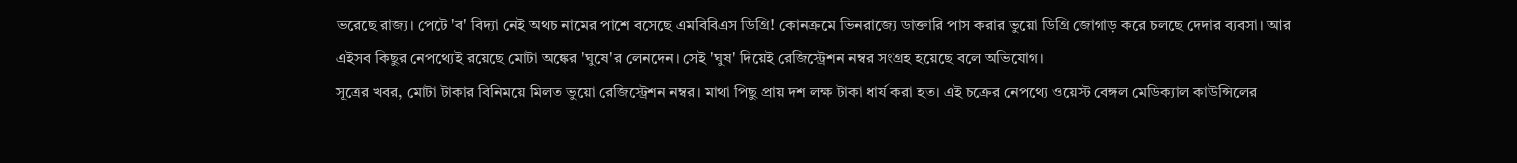ভরেছে রাজ্য। পেটে 'ব' বিদ্যা নেই অথচ নামের পাশে বসেছে এমবিবিএস ডিগ্রি! কোনক্রমে ভিনরাজ্যে ডাক্তারি পাস করার ভুয়ো ডিগ্রি জোগাড় করে চলছে দেদার ব্যবসা। আর এইসব কিছুর নেপথ্যেই রয়েছে মোটা অঙ্কের 'ঘুষে'র লেনদেন। সেই 'ঘুষ' দিয়েই রেজিস্ট্রেশন নম্বর সংগ্রহ হয়েছে বলে অভিযোগ।
সূত্রের খবর, মোটা টাকার বিনিময়ে মিলত ভুয়ো রেজিস্ট্রেশন নম্বর। মাথা পিছু প্রায় দশ লক্ষ টাকা ধার্য করা হত। এই চক্রের নেপথ্যে ওয়েস্ট বেঙ্গল মেডিক্যাল কাউন্সিলের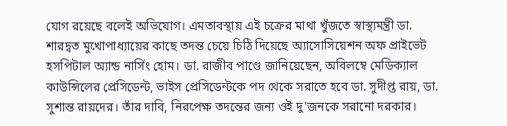যোগ রয়েছে বলেই অভিযোগ। এমতাবস্থায় এই চক্রের মাথা খুঁজতে স্বাস্থ্যমন্ত্রী ডা. শারদ্বত মুখোপাধ্যায়ের কাছে তদন্ত চেয়ে চিঠি দিয়েছে অ্যাসোসিয়েশন অফ প্রাইভেট হসপিটাল অ্যান্ড নার্সিং হোম। ডা. রাজীব পাণ্ডে জানিয়েছেন, অবিলম্বে মেডিক্যাল কাউন্সিলের প্রেসিডেন্ট, ভাইস প্রেসিডেন্টকে পদ থেকে সরাতে হবে ডা. সুদীপ্ত রায়, ডা. সুশান্ত রায়দের। তাঁর দাবি, নিরপেক্ষ তদন্তের জন্য ওই দু'জনকে সরানো দরকার।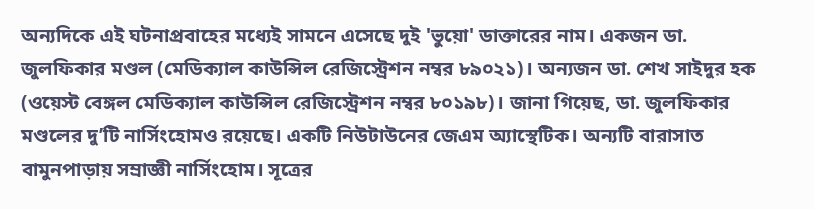অন্যদিকে এই ঘটনাপ্রবাহের মধ্যেই সামনে এসেছে দুই 'ভুয়ো' ডাক্তারের নাম। একজন ডা. জুলফিকার মণ্ডল (মেডিক্যাল কাউন্সিল রেজিস্ট্রেশন নম্বর ৮৯০২১)। অন্যজন ডা. শেখ সাইদুর হক (ওয়েস্ট বেঙ্গল মেডিক্যাল কাউন্সিল রেজিস্ট্রেশন নম্বর ৮০১৯৮)। জানা গিয়েছ, ডা. জুলফিকার মণ্ডলের দু’টি নার্সিংহোমও রয়েছে। একটি নিউটাউনের জেএম অ্যাস্থেটিক। অন্যটি বারাসাত বামুনপাড়ায় সম্রাজ্ঞী নার্সিংহোম। সূত্রের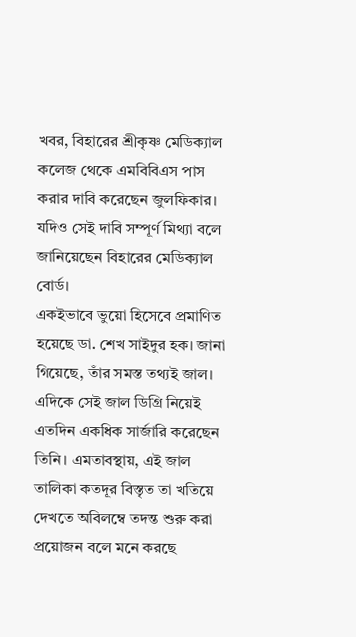খবর, বিহারের শ্রীকৃষ্ণ মেডিক্যাল কলেজ থেকে এমবিবিএস পাস করার দাবি করেছেন জুলফিকার। যদিও সেই দাবি সম্পূর্ণ মিথ্যা বলে জানিয়েছেন বিহারের মেডিক্যাল বোর্ড।
একইভাবে ভুয়ো হিসেবে প্রমাণিত হয়েছে ডা. শেখ সাইদুর হক। জানা গিয়েছে, তাঁর সমস্ত তথ্যই জাল। এদিকে সেই জাল ডিগ্রি নিয়েই এতদিন একধিক সার্জারি করেছেন তিনি। এমতাবস্থায়, এই জাল তালিকা কতদূর বিস্তৃত তা খতিয়ে দেখতে অবিলম্বে তদন্ত শুরু করা প্রয়োজন বলে মনে করছে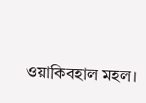ওয়াকিবহাল মহল।